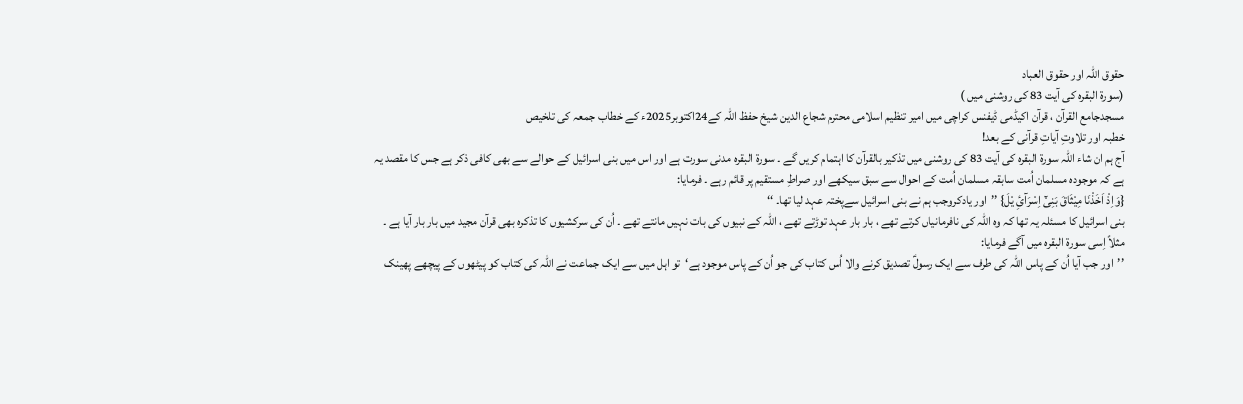حقوق اللہ اور حقوق العباد
(سورۃ البقرہ کی آیت 83 کی روشنی میں )
مسجدجامع القرآن ، قرآن اکیڈمی ڈیفنس کراچی میں امیر تنظیم اسلامی محترم شجاع الدین شیخ حفظ اللہ کے24اکتوبر2025ء کے خطاب جمعہ کی تلخیص
خطبہ اور تلاوتِ آیاتِ قرآنی کے بعد!
آج ہم ان شاء اللہ سورۃ البقرہ کی آیت 83 کی روشنی میں تذکیر بالقرآن کا اہتمام کریں گے ۔ سورۃ البقرہ مدنی سورت ہے اور اس میں بنی اسرائیل کے حوالے سے بھی کافی ذکر ہے جس کا مقصد یہ ہے کہ موجودہ مسلمان اُمت سابقہ مسلمان اُمت کے احوال سے سبق سیکھے اور صراطِ مستقیم پر قائم رہے ۔ فرمایا:
{وَاِذْ اَخَذْنَا مِیْثَاقَ بَنِیْٓ اِسْرَآئِ یْلَ} ’’اور یادکروجب ہم نے بنی اسرائیل سےپختہ عہد لیا تھا۔ ‘‘
بنی اسرائیل کا مسئلہ یہ تھا کہ وہ اللہ کی نافرمانیاں کرتے تھے ، بار بار عہد توڑتے تھے ، اللہ کے نبیوں کی بات نہیں مانتے تھے ۔ اُن کی سرکشیوں کا تذکرہ بھی قرآن مجید میں بار بار آیا ہے ۔ مثلاً اِسی سورۃ البقرہ میں آگے فرمایا:
’’اور جب آیا اُن کے پاس اللہ کی طرف سے ایک رسولؑ تصدیق کرنے والا اُس کتاب کی جو اُن کے پاس موجود ہے‘تو اہل میں سے ایک جماعت نے اللہ کی کتاب کو پیٹھوں کے پیچھے پھینک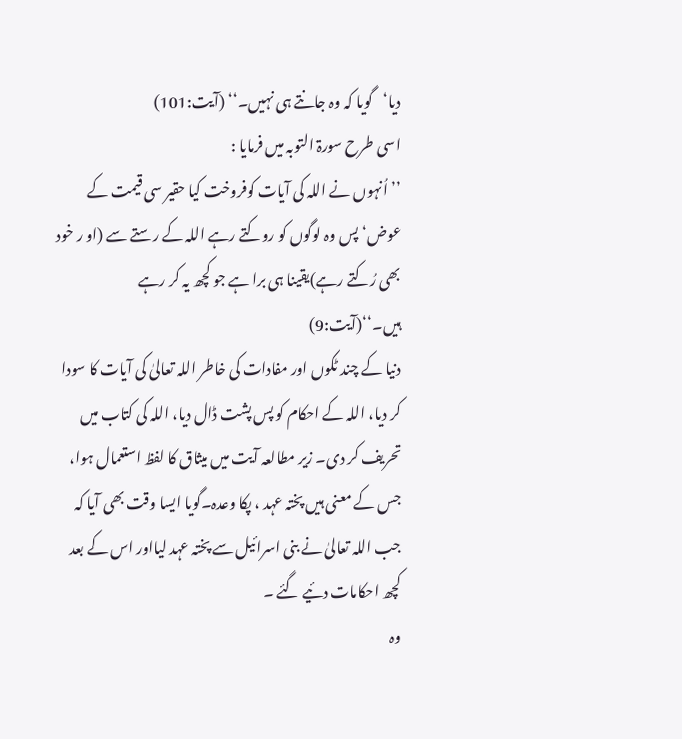دیا‘گویا کہ وہ جانتے ہی نہیں۔‘‘ (آیت:101)
اسی طرح سورۃ التوبہ میں فرمایا :
’’اُنہوں نے اللہ کی آیات کوفروخت کیا حقیر سی قیمت کے عوض‘پس وہ لوگوں کو روکتے رہے اللہ کے رستے سے (او ر خود بھی رُکتے رہے)یقینا ہی برا ہے جو کچھ یہ کر رہے ہیں۔‘‘(آیت:9)
دنیا کے چند ٹکوں اور مفادات کی خاطر اللہ تعالیٰ کی آیات کا سودا کر دیا، اللہ کے احکام کو پس پشت ڈال دیا، اللہ کی کتاب میں تحریف کر دی۔ زیر مطالعہ آیت میں میثاق کا لفظ استعمال ہوا، جس کے معنی ہیں پختہ عہد ، پکا وعدہ۔گویا ایسا وقت بھی آیا کہ جب اللہ تعالیٰ نے بنی اسرائیل سے پختہ عہد لیااور اس کے بعد کچھ احکامات دئیے گئے ۔
وہ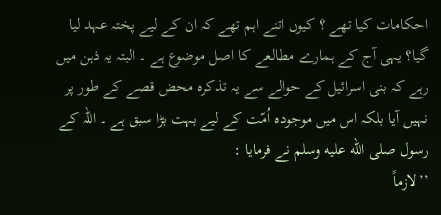احکامات کیا تھے ؟ کیوں اتنے اہم تھے کہ ان کے لیے پختہ عہد لیا گیا؟ یہی آج کے ہمارے مطالعے کا اصل موضوع ہے ۔ البتہ یہ ذہن میں رہے کہ بنی اسرائیل کے حوالے سے یہ تذکرہ محض قصے کے طور پر نہیں آیا بلکہ اس میں موجودہ اُمّت کے لیے بہت بڑا سبق ہے ۔ اللہ کے رسول صلى الله عليه وسلم نے فرمایا :
’’لازماً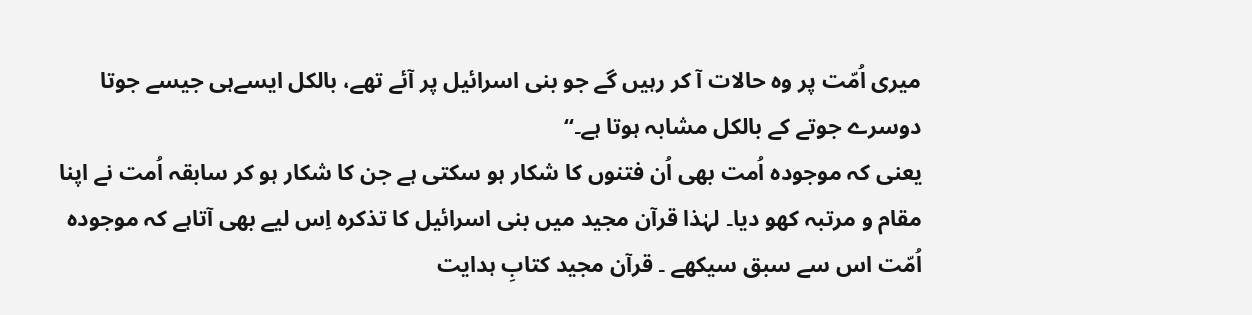میری اُمّت پر وہ حالات آ کر رہیں گے جو بنی اسرائیل پر آئے تھے، بالکل ایسےہی جیسے جوتا دوسرے جوتے کے بالکل مشابہ ہوتا ہے۔‘‘
یعنی کہ موجودہ اُمت بھی اُن فتنوں کا شکار ہو سکتی ہے جن کا شکار ہو کر سابقہ اُمت نے اپنا مقام و مرتبہ کھو دیا۔ لہٰذا قرآن مجید میں بنی اسرائیل کا تذکرہ اِس لیے بھی آتاہے کہ موجودہ اُمّت اس سے سبق سیکھے ۔ قرآن مجید کتابِ ہدایت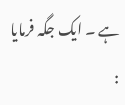ہے ۔ ایک جگہ فرمایا :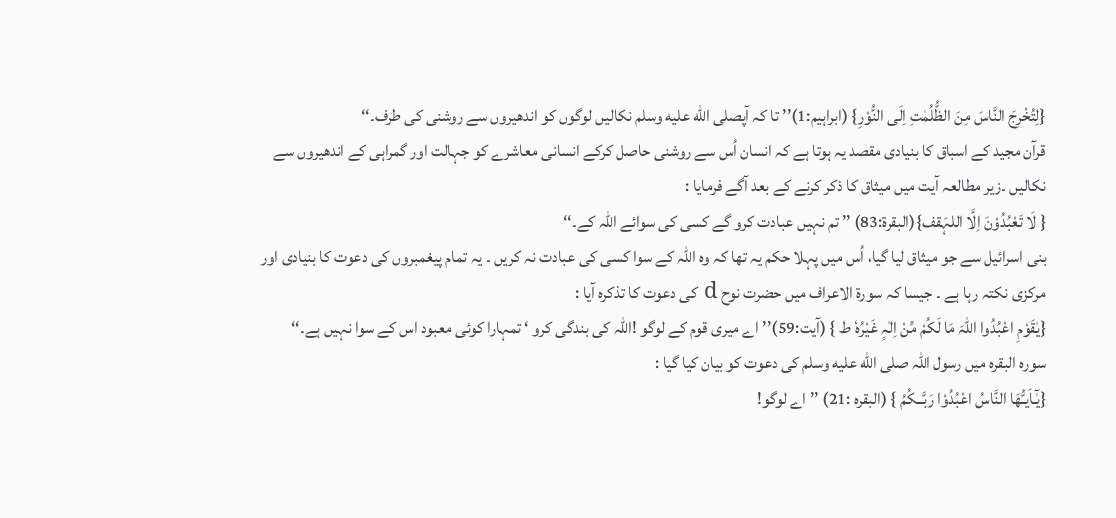{لِتُخْرِجَ النَّاسَ مِنَ الظُّلُمٰتِ اِلَی النُّوْرِ} (ابراہیم:1)’’ تا کہ آپصلى الله عليه وسلم نکالیں لوگوں کو اندھیروں سے روشنی کی طرف۔‘‘
قرآن مجید کے اسباق کا بنیادی مقصد یہ ہوتا ہے کہ انسان اُس سے روشنی حاصل کرکے انسانی معاشرے کو جہالت اور گمراہی کے اندھیروں سے نکالیں ۔زیر مطالعہ آیت میں میثاق کا ذکر کرنے کے بعد آگے فرمایا :
{ لَا تَعْبُدُوْنَ اِلَّا اللہَقف}(البقرۃ:83) ’’ تم نہیں عبادت کرو گے کسی کی سوائے اللہ کے۔‘‘
بنی اسرائیل سے جو میثاق لیا گیا، اُس میں پہلا حکم یہ تھا کہ وہ اللہ کے سوا کسی کی عبادت نہ کریں ۔ یہ تمام پیغمبروں کی دعوت کا بنیادی اور مرکزی نکتہ رہا ہے ۔ جیسا کہ سورۃ الاعراف میں حضرت نوح d کی دعوت کا تذکرہ آیا :
{یٰقَوْمِ اعْبُدُوا اللہَ مَا لَکُمْ مِّنْ اِلٰہٍ غَیْرُہٗ ط } (آیت:59)’’اے میری قوم کے لوگو !اللہ کی بندگی کرو ‘ تمہارا کوئی معبود اس کے سوا نہیں ہے۔‘‘
سورہ البقرہ میں رسول اللہ صلى الله عليه وسلم کی دعوت کو بیان کیا گیا :
{یٰٓـاَیـُّھَا النَّاسُ اعْبُدُوْا رَبَّــکُمُ } (البقرہ :21) ’’اے لوگو!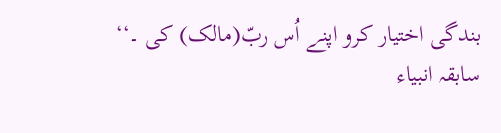بندگی اختیار کرو اپنے اُس ربّ(مالک) کی ۔‘‘
سابقہ انبیاء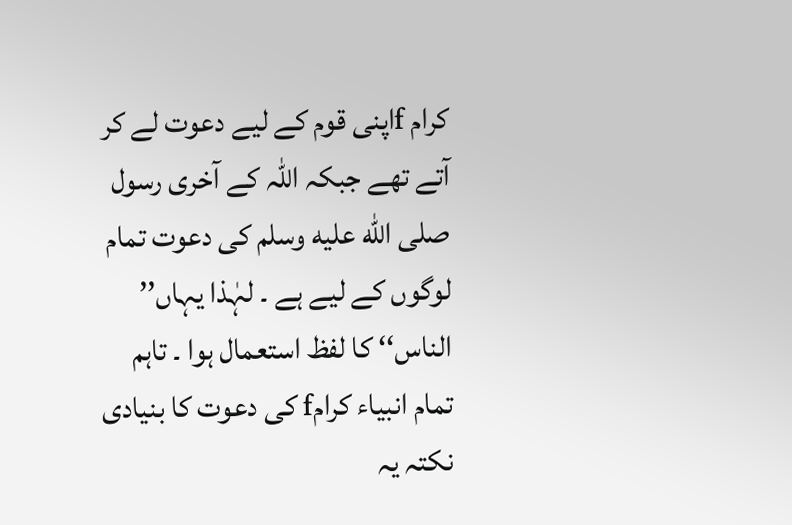کرام fاپنی قوم کے لیے دعوت لے کر آتے تھے جبکہ اللہ کے آخری رسول صلى الله عليه وسلم کی دعوت تمام لوگوں کے لیے ہے ۔ لہٰذا یہاں’’ الناس‘‘ کا لفظ استعمال ہوا ۔ تاہم تمام انبیاء کرامf کی دعوت کا بنیادی نکتہ یہ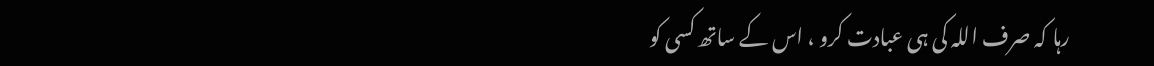رہا کہ صرف اللہ کی ہی عبادت کرو ، اس کے ساتھ کسی کو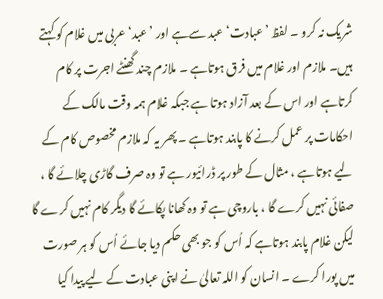شریک نہ کرو ۔ لفظ ’عبادت‘ عبد سےہے اور ’عبد‘ عربی میں غلام کو کہتے ہیں۔ ملازم اور غلام میں فرق ہوتاہے ۔ ملازم چند گھنٹے اجرت پر کام کرتاہے اور اس کے بعد آزاد ہوتا ہے جبکہ غلام ہمہ وقت مالک کے احکامات پر عمل کرنے کا پابند ہوتاہے ۔ پھر یہ کہ ملازم مخصوص کام کے لیے ہوتاہے ، مثال کے طور پر ڈرائیور ہے تو وہ صرف گاڑی چلائے گا ، صفائی نہیں کرے گا ، باروچی ہے تو وہ کھانا پکائے گا دیگر کام نہیں کرے گا لیکن غلام پابند ہوتاہے کہ اُس کو جو بھی حکم دیا جائے اُس کو ہر صورت میں پورا کرے ۔ انسان کو اللہ تعالیٰ نے اپنی عبادت کے لیے پیدا کیا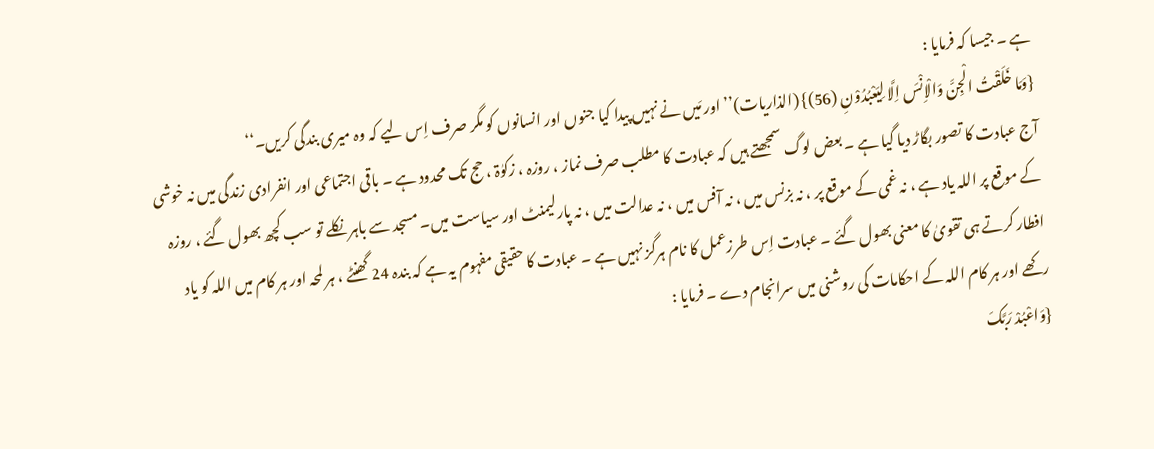ہے ۔ جیسا کہ فرمایا :
{وَمَا خَلَقْتُ الْجِنَّ وَالْاِنْسَ اِلَّا لِیَعْبُدُوْنِ (56)} (الذاریات)’’ اور مَیں نے نہیں پیدا کیا جنوں اور انسانوں کو مگر صرف اِس لیے کہ وہ میری بندگی کریں۔‘‘
آج عبادت کا تصور بگاڑ دیا گیا ہے ۔ بعض لوگ سمجھتے ہیں کہ عبادت کا مطلب صرف نماز ، روزہ ، زکوٰۃ ، حج تک محدود ہے ۔ باقی اجتماعی اور انفرادی زندگی میں نہ خوشی کے موقع پر اللہ یاد ہے ، نہ غمی کے موقع پر ، نہ بزنس میں ، نہ آفس میں ، نہ عدالت میں ، نہ پارلیمنٹ اور سیاست میں۔ مسجد سے باہر نکلے تو سب کچھ بھول گئے ، روزہ افطار کرتے ہی تقویٰ کا معنی بھول گئے ۔ عبادت اِس طرزعمل کا نام ہرگز نہیں ہے ۔ عبادت کا حقیقی مفہوم یہ ہے کہ بندہ 24 گھنٹے ، ہر لمحہ اور ہر کام میں اللہ کو یاد رکھے اور ہر کام اللہ کے احکامات کی روشنی میں سرانجام دے ۔ فرمایا :
{وَاعْبُدْ رَبَّکَ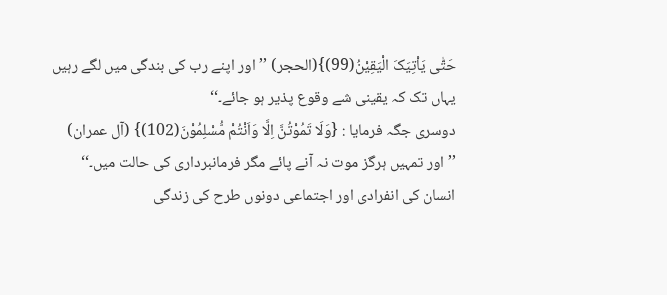حَتّٰی یَاْتِیَکَ الْیَقِیْنُ(99)}(الحجر) ’’اور اپنے رب کی بندگی میں لگے رہیں یہاں تک کہ یقینی شے وقوع پذیر ہو جائے۔‘‘
دوسری جگہ فرمایا : {وَلَا تَمُوْتُنَّ اِلَّا وَاَنْتُمْ مُّسْلِمُوْنَ(102)} (آل عمران)
’’اور تمہیں ہرگز موت نہ آنے پائے مگر فرمانبرداری کی حالت میں۔‘‘
انسان کی انفرادی اور اجتماعی دونوں طرح کی زندگی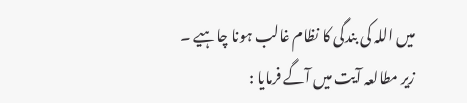میں اللہ کی بندگی کا نظام غالب ہونا چاہیے ۔ زیر مطالعہ آیت میں آگے فرمایا :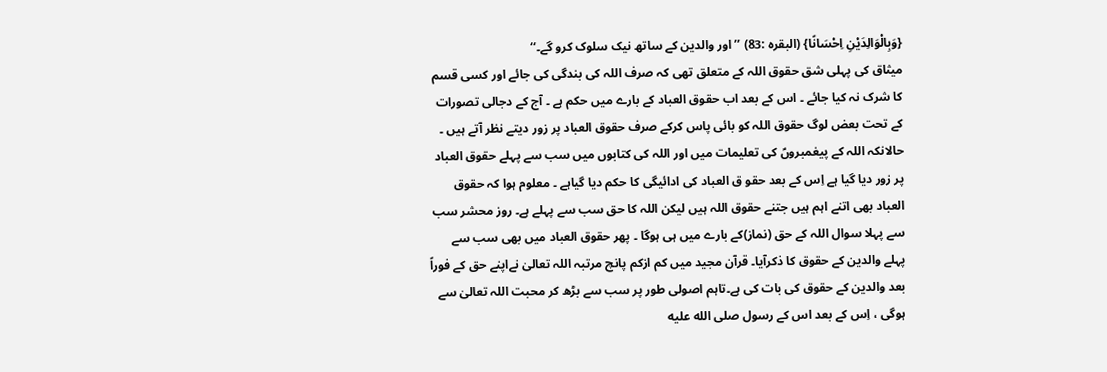{وَبِالْوَالِدَیْنِ اِحْسَانًا} (البقرہ :83) ’’اور والدین کے ساتھ نیک سلوک کرو گے۔‘‘
میثاق کی پہلی شق حقوق اللہ کے متعلق تھی کہ صرف اللہ کی بندگی کی جائے اور کسی قسم کا شرک نہ کیا جائے ۔ اس کے بعد اب حقوق العباد کے بارے میں حکم ہے ۔ آج کے دجالی تصورات کے تحت بعض لوگ حقوق اللہ کو بائی پاس کرکے صرف حقوق العباد پر زور دیتے نظر آتے ہیں ۔ حالانکہ اللہ کے پیغمبروںؑ کی تعلیمات میں اور اللہ کی کتابوں میں سب سے پہلے حقوق العباد پر زور دیا گیا ہے اِس کے بعد حقو ق العباد کی ادائیگی کا حکم دیا گیاہے ۔ معلوم ہوا کہ حقوق العباد بھی اتنے اہم ہیں جتنے حقوق اللہ ہیں لیکن اللہ کا حق سب سے پہلے ہے۔ روز محشر سب سے پہلا سوال اللہ کے حق (نماز)کے بارے میں ہی ہوگا ۔ پھر حقوق العباد میں بھی سب سے پہلے والدین کے حقوق کا ذکرآیا۔ قرآن مجید میں کم ازکم پانچ مرتبہ اللہ تعالیٰ نےاپنے حق کے فوراً بعد والدین کے حقوق کی بات کی ہے۔تاہم اصولی طور پر سب سے بڑھ کر محبت اللہ تعالیٰ سے ہوگی ، اِس کے بعد اس کے رسول صلى الله عليه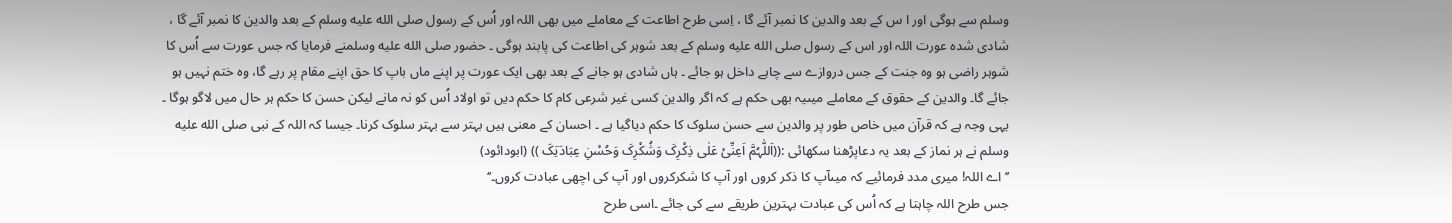وسلم سے ہوگی اور ا س کے بعد والدین کا نمبر آئے گا ، اِسی طرح اطاعت کے معاملے میں بھی اللہ اور اُس کے رسول صلى الله عليه وسلم کے بعد والدین کا نمبر آئے گا ، شادی شدہ عورت اللہ اور اس کے رسول صلى الله عليه وسلم کے بعد شوہر کی اطاعت کی پابند ہوگی ۔ حضور صلى الله عليه وسلمنے فرمایا کہ جس عورت سے اُس کا شوہر راضی ہو وہ جنت کے جس دروازے سے چاہے داخل ہو جائے ۔ ہاں شادی ہو جانے کے بعد بھی ایک عورت پر اپنے ماں باپ کا حق اپنے مقام پر رہے گا، وہ ختم نہیں ہو جائے گا۔ والدین کے حقوق کے معاملے میںیہ بھی حکم ہے کہ اگر والدین کسی غیر شرعی کام کا حکم دیں تو اولاد اُس کو نہ مانے لیکن حسن کا حکم ہر حال میں لاگو ہوگا ۔ یہی وجہ ہے کہ قرآن میں خاص طور پر والدین سے حسن سلوک کا حکم دیاگیا ہے ۔ احسان کے معنی ہیں بہتر سے بہتر سلوک کرنا۔ جیسا کہ اللہ کے نبی صلى الله عليه وسلم نے ہر نماز کے بعد یہ دعاپڑھنا سکھائی :((اَللّٰہُمَّ اَعِنِّیْ عَلٰی ذِکْرِکَ وَشُکْرِکَ وَحُسْنِ عِبَادَتِکَ )) (ابودائود)
’’اے اللہ! میری مدد فرمائیے کہ میںآپ کا ذکر کروں اور آپ کا شکرکروں اور آپ کی اچھی عبادت کروں۔‘‘
جس طرح اللہ چاہتا ہے کہ اُس کی عبادت بہترین طریقے سے کی جائے ۔اسی طرح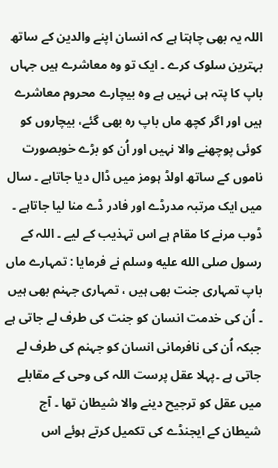اللہ یہ بھی چاہتا ہے کہ انسان اپنے والدین کے ساتھ بہترین سلوک کرے ۔ ایک تو وہ معاشرے ہیں جہاں باپ کا پتہ ہی نہیں ہے وہ بیچارے محروم معاشرے ہیں اور اگر کچھ ماں باپ رہ بھی گئے، بیچاروں کو کوئی پوچھنے والا نہیں اور اُن کو بڑے خوبصورت ناموں کے ساتھ اولڈ ہومز میں ڈال دیا جاتاہے ۔ سال میں ایک مرتبہ مدرڈے اور فادر ڈے منا لیا جاتاہے ۔ ڈوب مرنے کا مقام ہے اس تہذیب کے لیے ۔ اللہ کے رسول صلى الله عليه وسلم نے فرمایا : تمہارے ماں باپ تمہاری جنت بھی ہیں ، تمہاری جہنم بھی ہیں ۔ اُن کی خدمت انسان کو جنت کی طرف لے جاتی ہے جبکہ اُن کی نافرمانی انسان کو جہنم کی طرف لے جاتی ہے ۔پہلا عقل پرست اللہ کی وحی کے مقابلے میں عقل کو ترجیح دینے والا شیطان تھا ۔ آج شیطان کے ایجنڈے کی تکمیل کرتے ہوئے اس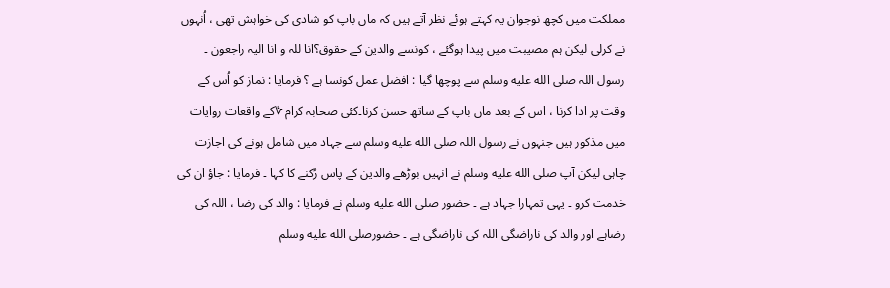مملکت میں کچھ نوجوان یہ کہتے ہوئے نظر آتے ہیں کہ ماں باپ کو شادی کی خواہش تھی ، اُنہوں نے کرلی لیکن ہم مصیبت میں پیدا ہوگئے ، کونسے والدین کے حقوق؟انا للہ و انا الیہ راجعون ۔ رسول اللہ صلى الله عليه وسلم سے پوچھا گیا : افضل عمل کونسا ہے ؟ فرمایا : نماز کو اُس کے وقت پر ادا کرنا ، اس کے بعد ماں باپ کے ساتھ حسن کرنا۔کئی صحابہ کرام ؇کے واقعات روایات میں مذکور ہیں جنہوں نے رسول اللہ صلى الله عليه وسلم سے جہاد میں شامل ہونے کی اجازت چاہی لیکن آپ صلى الله عليه وسلم نے انہیں بوڑھے والدین کے پاس رُکنے کا کہا ۔ فرمایا : جاؤ ان کی خدمت کرو ۔ یہی تمہارا جہاد ہے ۔ حضور صلى الله عليه وسلم نے فرمایا : والد کی رضا ، اللہ کی رضاہے اور والد کی ناراضگی اللہ کی ناراضگی ہے ۔ حضورصلى الله عليه وسلم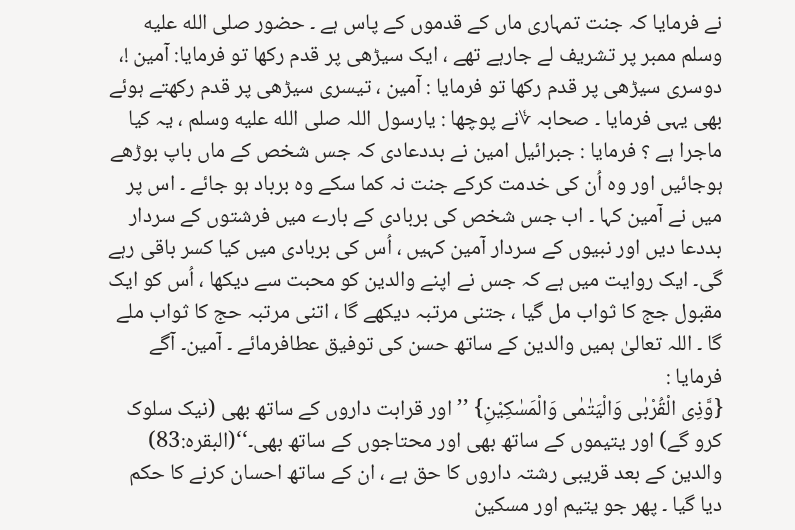نے فرمایا کہ جنت تمہاری ماں کے قدموں کے پاس ہے ۔ حضور صلى الله عليه وسلم ممبر پر تشریف لے جارہے تھے ، ایک سیڑھی پر قدم رکھا تو فرمایا: آمین !، دوسری سیڑھی پر قدم رکھا تو فرمایا : آمین ، تیسری سیڑھی پر قدم رکھتے ہوئے بھی یہی فرمایا ۔ صحابہ ؇نے پوچھا : یارسول اللہ صلى الله عليه وسلم ، یہ کیا ماجرا ہے ؟ فرمایا : جبرائیل امین نے بددعادی کہ جس شخص کے ماں باپ بوڑھے ہوجائیں اور وہ اُن کی خدمت کرکے جنت نہ کما سکے وہ برباد ہو جائے ۔ اس پر میں نے آمین کہا ۔ اب جس شخص کی بربادی کے بارے میں فرشتوں کے سردار بددعا دیں اور نبیوں کے سردار آمین کہیں ، اُس کی بربادی میں کیا کسر باقی رہے گی۔ ایک روایت میں ہے کہ جس نے اپنے والدین کو محبت سے دیکھا ، اُس کو ایک مقبول جج کا ثواب مل گیا ، جتنی مرتبہ دیکھے گا ، اتنی مرتبہ حج کا ثواب ملے گا ۔ اللہ تعالیٰ ہمیں والدین کے ساتھ حسن کی توفیق عطافرمائے ۔ آمین۔ آگے فرمایا :
{وَّذِی الْقُرْبٰی وَالْیَتٰمٰی وَالْمَسٰکِیْنِ} ’’اور قرابت داروں کے ساتھ بھی (نیک سلوک کرو گے) اور یتیموں کے ساتھ بھی اور محتاجوں کے ساتھ بھی۔‘‘(البقرہ:83)
والدین کے بعد قریبی رشتہ داروں کا حق ہے ، ان کے ساتھ احسان کرنے کا حکم دیا گیا ۔ پھر جو یتیم اور مسکین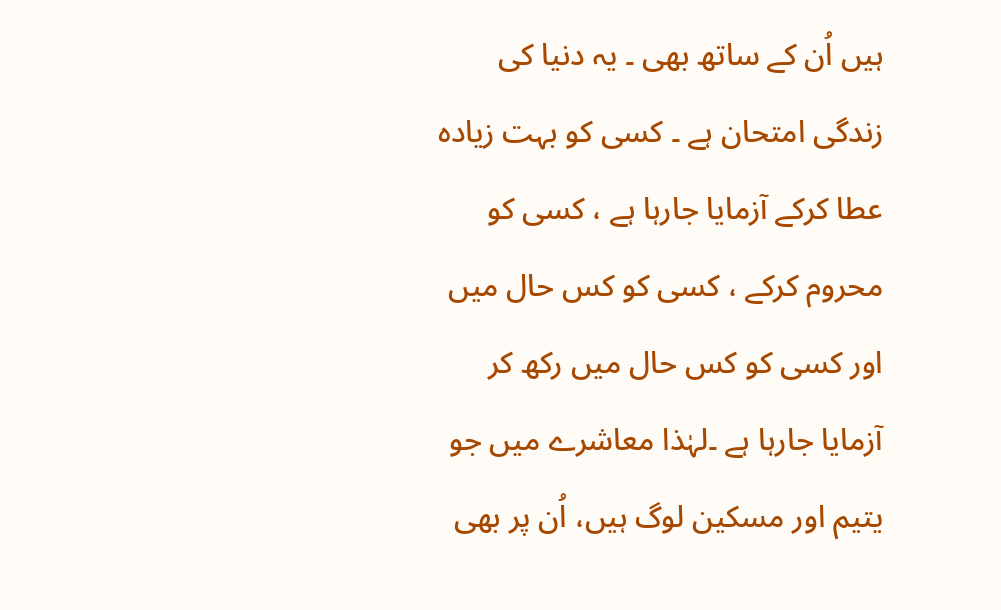ہیں اُن کے ساتھ بھی ۔ یہ دنیا کی زندگی امتحان ہے ۔ کسی کو بہت زیادہ عطا کرکے آزمایا جارہا ہے ، کسی کو محروم کرکے ، کسی کو کس حال میں اور کسی کو کس حال میں رکھ کر آزمایا جارہا ہے ۔لہٰذا معاشرے میں جو یتیم اور مسکین لوگ ہیں، اُن پر بھی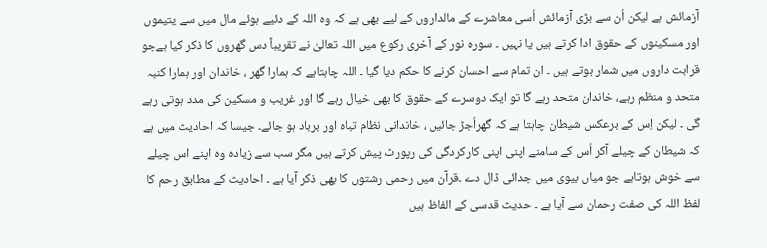آزمائش ہے لیکن اُن سے بڑی آزمائش اُسی معاشرے کے مالداروں کے لیے بھی ہے کہ وہ اللہ کے دئیے ہوئے مال میں سے یتیموں اور مسکینوں کے حقوق ادا کرتے ہیں یا نہیں ۔ سورہ نور کے آخری رکوع میں اللہ تعالیٰ نے تقریباً دس گھروں کا ذکر کیا ہےجو قرابت داروں میں شمار ہوتے ہیں ۔ ان تمام سے احسان کرنے کا حکم دیا گیا ۔ اللہ چاہتاہے کہ ہمارا گھر ، خاندان اور ہمارا کنبہ متحد و منظم رہے، خاندان متحد رہے گا تو ایک دوسرے کے حقوق کا بھی خیال رہے گا اور غریب و مسکین کی مدد ہوتی رہے گی ۔ لیکن اِس کے برعکس شیطان چاہتا ہے کہ گھراُجڑ جائیں ، خاندانی نظام تباہ اور برباد ہو جائے۔ جیسا کہ احادیث میں ہے کہ شیطان کے چیلے آکر اُس کے سامنے اپنی اپنی کارکردگی کی رپورٹ پیش کرتے ہیں مگر سب سے زیادہ وہ اپنے اس چیلے سے خوش ہوتاہے جو میاں بیوی میں جدائی ڈال دے ۔قرآن میں رحمی رشتوں کا بھی ذکر آیا ہے ۔ احادیث کے مطابق رحم کا لفظ اللہ کی صفت رحمان سے آیا ہے ۔ حدیث قدسی کے الفاظ ہیں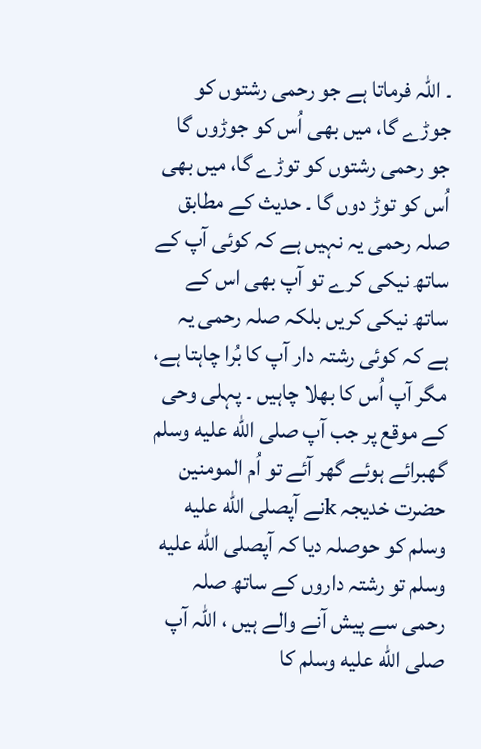۔ اللہ فرماتا ہے جو رحمی رشتوں کو جوڑے گا، میں بھی اُس کو جوڑوں گا جو رحمی رشتوں کو توڑے گا، میں بھی اُس کو توڑ دوں گا ۔ حدیث کے مطابق صلہ رحمی یہ نہیں ہے کہ کوئی آپ کے ساتھ نیکی کرے تو آپ بھی اس کے ساتھ نیکی کریں بلکہ صلہ رحمی یہ ہے کہ کوئی رشتہ دار آپ کا بُرا چاہتا ہے، مگر آپ اُس کا بھلا چاہیں ۔ پہلی وحی کے موقع پر جب آپ صلى الله عليه وسلم گھبرائے ہوئے گھر آئے تو اُم المومنین حضرت خدیجہ kنے آپصلى الله عليه وسلم کو حوصلہ دیا کہ آپصلى الله عليه وسلم تو رشتہ داروں کے ساتھ صلہ رحمی سے پیش آنے والے ہیں ، اللہ آپ صلى الله عليه وسلم کا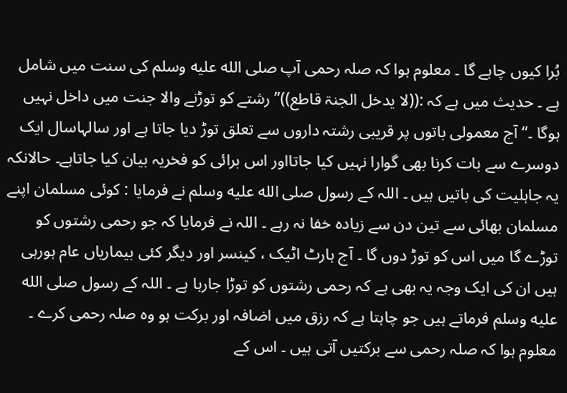بُرا کیوں چاہے گا ۔ معلوم ہوا کہ صلہ رحمی آپ صلى الله عليه وسلم کی سنت میں شامل ہے ۔ حدیث میں ہے کہ :((لا یدخل الجنۃ قاطع))’’رشتے کو توڑنے والا جنت میں داخل نہیں ہوگا ۔‘‘ آج معمولی باتوں پر قریبی رشتہ داروں سے تعلق توڑ دیا جاتا ہے اور سالہاسال ایک دوسرے سے بات کرنا بھی گوارا نہیں کیا جاتااور اس برائی کو فخریہ بیان کیا جاتاہے۔ حالانکہ یہ جاہلیت کی باتیں ہیں ۔ اللہ کے رسول صلى الله عليه وسلم نے فرمایا : کوئی مسلمان اپنے مسلمان بھائی سے تین دن سے زیادہ خفا نہ رہے ۔ اللہ نے فرمایا کہ جو رحمی رشتوں کو توڑے گا میں اس کو توڑ دوں گا ۔ آج ہارٹ اٹیک ، کینسر اور دیگر کئی بیماریاں عام ہورہی ہیں ان کی ایک وجہ یہ بھی ہے کہ رحمی رشتوں کو توڑا جارہا ہے ۔ اللہ کے رسول صلى الله عليه وسلم فرماتے ہیں جو چاہتا ہے کہ رزق میں اضافہ اور برکت ہو وہ صلہ رحمی کرے ۔ معلوم ہوا کہ صلہ رحمی سے برکتیں آتی ہیں ۔ اس کے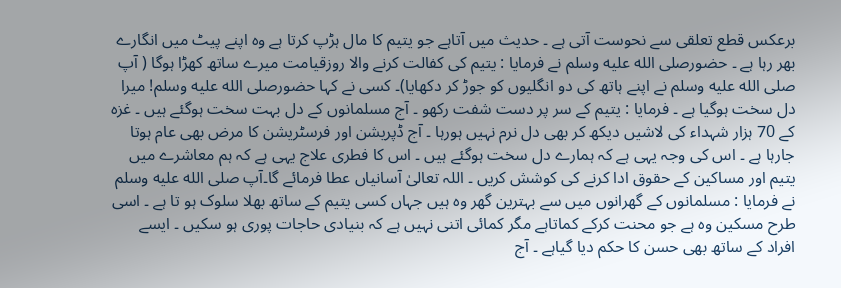برعکس قطع تعلقی سے نحوست آتی ہے ۔ حدیث میں آتاہے جو یتیم کا مال ہڑپ کرتا ہے وہ اپنے پیٹ میں انگارے بھر رہا ہے ۔ حضورصلى الله عليه وسلم نے فرمایا : یتیم کی کفالت کرنے والا روزقیامت میرے ساتھ کھڑا ہوگا ( آپ صلى الله عليه وسلم نے اپنے ہاتھ کی دو انگلیوں کو جوڑ کر دکھایا)۔ کسی نے کہا حضورصلى الله عليه وسلم! میرا دل سخت ہوگیا ہے ۔ فرمایا : یتیم کے سر پر دست شفت رکھو ۔ آج مسلمانوں کے دل بہت سخت ہوگئے ہیں ۔ غزہ کے 70 ہزار شہداء کی لاشیں دیکھ کر بھی دل نرم نہیں ہورہا ۔ آج ڈپریشن اور فرسٹریشن کا مرض بھی عام ہوتا جارہا ہے ۔ اس کی وجہ یہی ہے کہ ہمارے دل سخت ہوگئے ہیں ۔ اس کا فطری علاج یہی ہے کہ ہم معاشرے میں یتیم اور مساکین کے حقوق ادا کرنے کی کوشش کریں ۔ اللہ تعالیٰ آسانیاں عطا فرمائے گا۔آپ صلى الله عليه وسلم نے فرمایا : مسلمانوں کے گھرانوں میں سے بہترین گھر وہ ہیں جہاں کسی یتیم کے ساتھ بھلا سلوک ہو تا ہے ۔ اسی طرح مسکین وہ ہے جو محنت کرکے کماتاہے مگر کمائی اتنی نہیں ہے کہ بنیادی حاجات پوری ہو سکیں ۔ ایسے افراد کے ساتھ بھی حسن کا حکم دیا گیاہے ۔ آج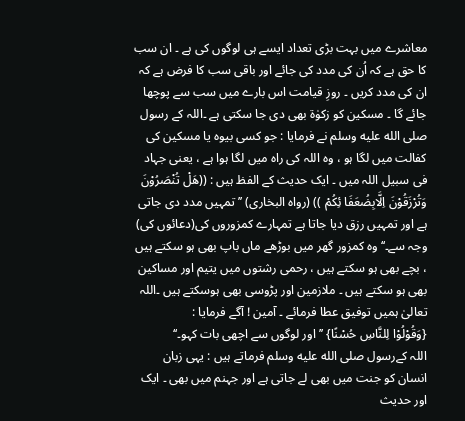معاشرے میں بہت بڑی تعداد ایسے ہی لوگوں کی ہے ۔ ان سب کا حق ہے کہ اُن کی مدد کی جائے اور باقی سب کا فرض ہے کہ ان کی مدد کریں ۔ روزِ قیامت اس بارے میں سب سے پوچھا جائے گا ۔ مسکین کو زکوٰۃ بھی دی جا سکتی ہے ۔اللہ کے رسول صلى الله عليه وسلم نے فرمایا : جو کسی بیوہ یا مسکین کی کفالت میں لگا ہو ، وہ اللہ کی راہ میں لگا ہوا ہے ، یعنی جہاد فی سبیل اللہ میں ۔ ایک حدیث کے الفظ ہیں : ((ھَلْ تُنْصَرُوْنَ وَتُرْزَقُوْنَ اِلَّابِضُعَفَا ئِکُمْ )) (رواہ البخاری) ’’تمہیں مدد دی جاتی ہے اور تمہیں رزق دیا جاتا ہے تمہارے کمزوروں کی(دعائوں کی) وجہ سے۔‘‘ وہ کمزور گھر میں بوڑھے ماں باپ بھی ہو سکتے ہیں ، بچے بھی ہو سکتے ہیں ، رحمی رشتوں میں یتیم اور مساکین بھی ہو سکتے ہیں ۔ ملازمین اور پڑوسی بھی ہوسکتے ہیں ۔اللہ تعالیٰ ہمیں توفیق عطا فرمائے ۔ آمین ! آگے فرمایا :
{وَقُوْلُوْا لِلنَّاسِ حُسْنًا} ’’اور لوگوں سے اچھی بات کہو۔‘‘
اللہ کےرسول صلى الله عليه وسلم فرماتے ہیں : یہی زبان انسان کو جنت میں بھی لے جاتی ہے اور جہنم میں بھی ۔ ایک اور حدیث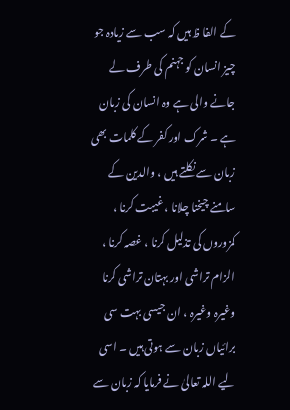کے الفا ظ ہیں کہ سب سے زیادہ جو چیز انسان کو جہنم کی طرف لے جانے والی ہے وہ انسان کی زبان ہے ۔ شرک اور کفر کے کلمات بھی زبان سے نکلتے ہیں ، والدین کے سامنے چیخنا چلانا ، غیبت کرنا ، کمزوروں کی تذلیل کرنا ، غصہ کرنا ، الزام تراشی اور بہتان تراشی کرنا وغیرہ وغیرہ ، ان جیسی بہت سی برائیاں زبان سے ہوتی ہیں ۔ اسی لیے اللہ تعالیٰ نے فرمایا کہ زبان سے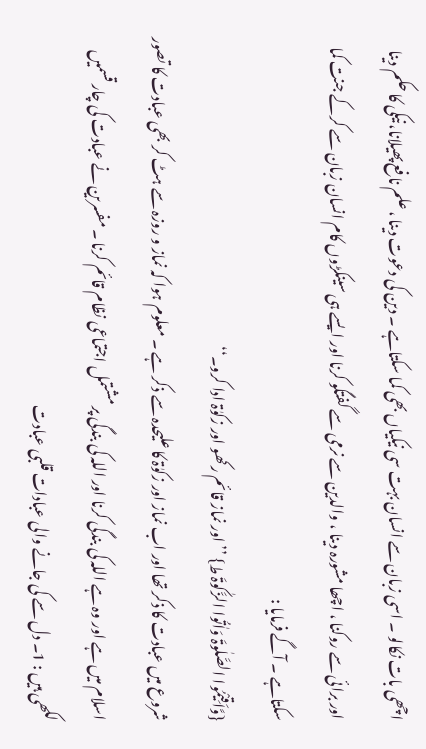اچھی بات نکالو ۔ اسی زبان سے انسان بہت سی نیکیاں بھی کما سکتاہے ۔ دین کی دعوت دینا ، علم نافع پھیلانا، نیکی کا حکم دینا اور برائی سے روکنا ، اچھا مشورہ دینا ، والدین سے نرمی سے گفتگو کرنا اور ایسے ہی سینکڑوں کام انسان زبان سے کرکے جنت کما سکتاہے ۔ آگے فرمایا :
{وَّاَقِیْمُوا الصَّلٰوۃَ وَاٰتُوا الزَّکٰوۃَ ط} ’’اور نماز قائم رکھو اور زکوٰۃ ادا کرو۔‘‘
شروع میں عبادت کا ذکر تھا اور اب نماز اور زکوٰۃ کا علیحدہ سے ذکر ہے ۔ معلوم ہوا کہ نماز و روزہ سے ہٹ کر بھی عبادت کا تصور اسلام میں ہے اور وہ ہے اللہ کی بندگی کرنا اور اللہ کی بندگی پر مشتمل اجتماعی نظام قائم کرنا ۔ مفسرین نے عبادت کی چار قسمیں لکھی ہیں : 1۔ دل سے کی جانے والی عبادات قلبی عبادت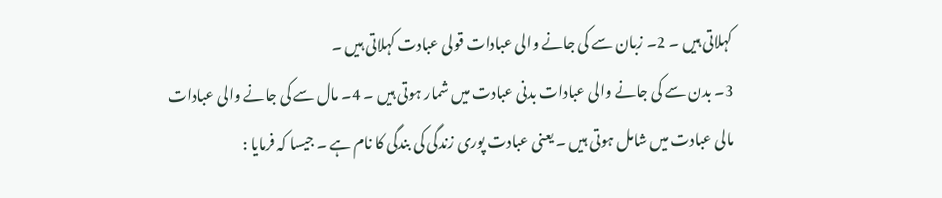کہلاتی ہیں ۔ 2۔ زبان سے کی جانے والی عبادات قولی عبادت کہلاتی ہیں ۔
3۔ بدن سے کی جانے والی عبادات بدنی عبادت میں شمار ہوتی ہیں ۔ 4۔ مال سے کی جانے والی عبادات مالی عبادت میں شامل ہوتی ہیں ۔ یعنی عبادت پوری زندگی کی بندگی کا نام ہے ۔ جیسا کہ فرمایا :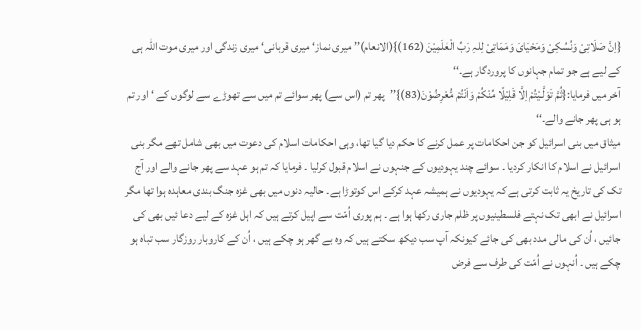{اِنَّ صَلَاتِیْ وَنُسُکِیْ وَمَحْیَایَ وَمَمَاتِیْ لِلہِ رَبِّ الْعٰلَمِیْنَ (162)}(الانعام)’’ میری نماز‘ میری قربانی‘ میری زندگی اور میری موت اللہ ہی کے لیے ہے جو تمام جہانوں کا پروردگار ہے۔‘‘
آخر میں فرمایا:{ثُمَّ تَوَلَّـیْتُمْ اِلَّا قَلِیْلًا مِّنْکُمْ وَاَنْتُمْ مُّعْرِضُوْنَ(83)}’’پھر تم (اس سے) پھر سوائے تم میں سے تھوڑے سے لوگوں کے ‘اور تم ہو ہی پھر جانے والے۔‘‘
میثاق میں بنی اسرائیل کو جن احکامات پر عمل کرنے کا حکم دیا گیا تھا، وہی احکامات اسلام کی دعوت میں بھی شامل تھے مگر بنی اسرائیل نے اسلام کا انکار کردیا ۔ سوائے چند یہودیوں کے جنہوں نے اسلام قبول کرلیا ۔ فرمایا کہ تم ہو عہد سے پھر جانے والے اور آج تک کی تاریخ یہ ثابت کرتی ہے کہ یہودیوں نے ہمیشہ عہد کرکے اس کوتوڑا ہے۔ حالیہ دنوں میں بھی غزہ جنگ بندی معاہدہ ہوا تھا مگر اسرائیل نے ابھی تک نہتے فلسطینیوں پر ظلم جاری رکھا ہوا ہے ۔ ہم پوری اُمّت سے اپیل کرتے ہیں کہ اہل غزہ کے لیے دعا ئیں بھی کی جائیں ، اُن کی مالی مدد بھی کی جائے کیونکہ آپ سب دیکھ سکتے ہیں کہ وہ بے گھر ہو چکے ہیں ، اُن کے کاروبار روزگار سب تباہ ہو چکے ہیں ۔ اُنہوں نے اُمّت کی طرف سے فرض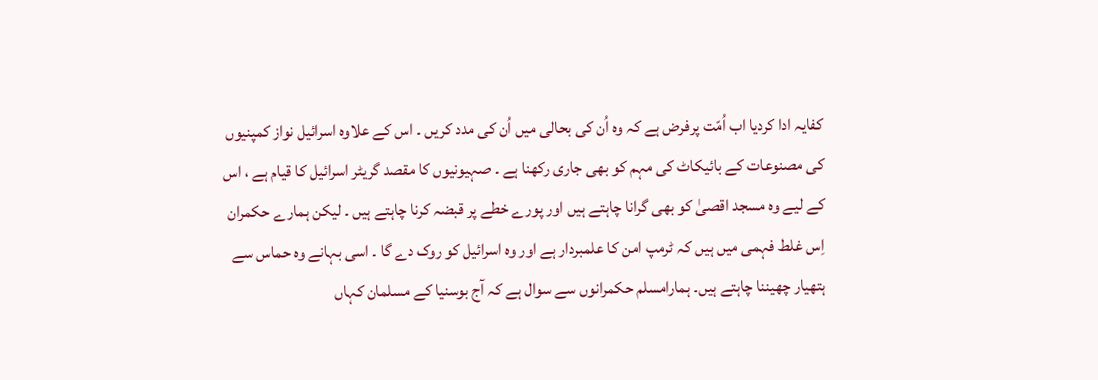کفایہ ادا کردیا اب اُمّت پرفرض ہے کہ وہ اُن کی بحالی میں اُن کی مدد کریں ۔ اس کے علاوہ اسرائیل نواز کمپنیوں کی مصنوعات کے بائیکاٹ کی مہم کو بھی جاری رکھنا ہے ۔ صہیونیوں کا مقصد گریٹر اسرائیل کا قیام ہے ، اس کے لیے وہ مسجد اقصیٰ کو بھی گرانا چاہتے ہیں اور پورے خطے پر قبضہ کرنا چاہتے ہیں ۔ لیکن ہمارے حکمران اِس غلط فہمی میں ہیں کہ ٹرمپ امن کا علمبردار ہے اور وہ اسرائیل کو روک دے گا ۔ اسی بہانے وہ حماس سے ہتھیار چھیننا چاہتے ہیں۔ ہمارامسلم حکمرانوں سے سوال ہے کہ آج بوسنیا کے مسلمان کہاں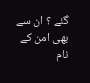گئے ؟ ان سے بھی امن کے نام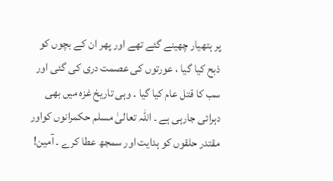پر ہتھیار چھینے گئے تھے اور پھر ان کے بچوں کو ذبح کیا گیا ، عورتوں کی عصمت دری کی گئی اور سب کا قتل عام کیا گیا ۔ وہی تاریخ غزہ میں بھی دہرائی جارہی ہے ۔ اللہ تعالیٰ مسلم حکمرانوں کواور مقتدر حلقوں کو ہدایت اور سمجھ عطا کرے ۔ آمین!